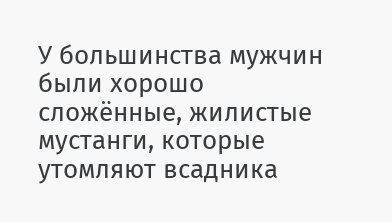У большинства мужчин были хорошо сложённые, жилистые мустанги, которые утомляют всадника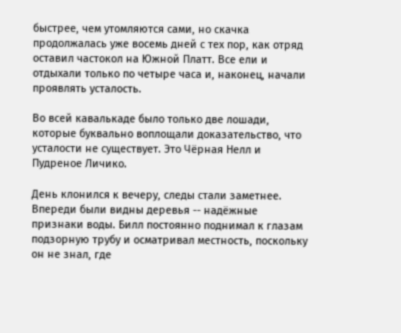быстрее, чем утомляются сами, но скачка продолжалась уже восемь дней с тех пор, как отряд оставил частокол на Южной Платт. Все ели и отдыхали только по четыре часа и, наконец, начали проявлять усталость.

Во всей кавалькаде было только две лошади, которые буквально воплощали доказательство, что усталости не существует. Это Чёрная Нелл и Пудреное Личико.

День клонился к вечеру, следы стали заметнее. Впереди были видны деревья -- надёжные признаки воды. Билл постоянно поднимал к глазам подзорную трубу и осматривал местность, поскольку он не знал, где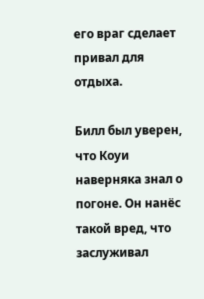его враг сделает привал для отдыха.

Билл был уверен, что Коуи наверняка знал о погоне. Он нанёс такой вред, что заслуживал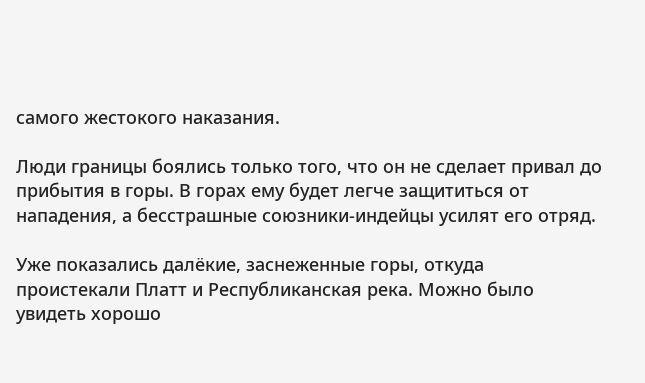самого жестокого наказания.

Люди границы боялись только того, что он не сделает привал до прибытия в горы. В горах ему будет легче защититься от нападения, а бесстрашные союзники-индейцы усилят его отряд.

Уже показались далёкие, заснеженные горы, откуда проистекали Платт и Республиканская река. Можно было увидеть хорошо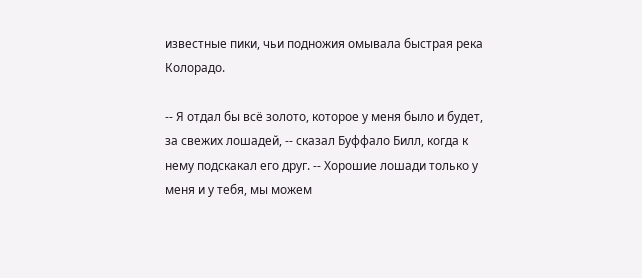известные пики, чьи подножия омывала быстрая река Колорадо.

-- Я отдал бы всё золото, которое у меня было и будет, за свежих лошадей, -- сказал Буффало Билл, когда к нему подскакал его друг. -- Хорошие лошади только у меня и у тебя, мы можем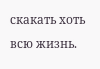скакать хоть всю жизнь.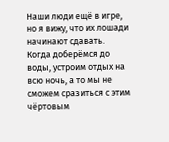Наши люди ещё в игре, но я вижу, что их лошади начинают сдавать. Когда доберёмся до воды, устроим отдых на всю ночь, а то мы не сможем сразиться с этим чёртовым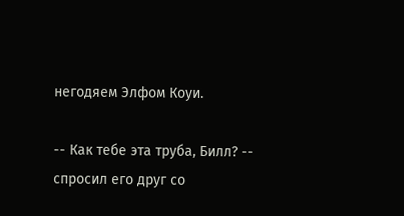негодяем Элфом Коуи.

-- Как тебе эта труба, Билл? -- спросил его друг со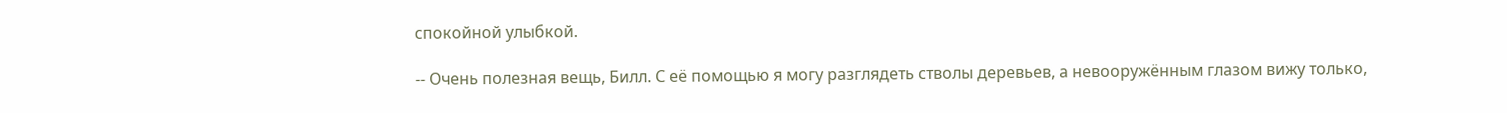спокойной улыбкой.

-- Очень полезная вещь, Билл. С её помощью я могу разглядеть стволы деревьев, а невооружённым глазом вижу только,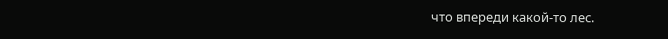что впереди какой-то лес.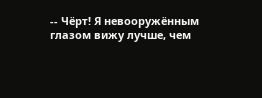-- Чёрт! Я невооружённым глазом вижу лучше, чем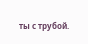ты с трубой.